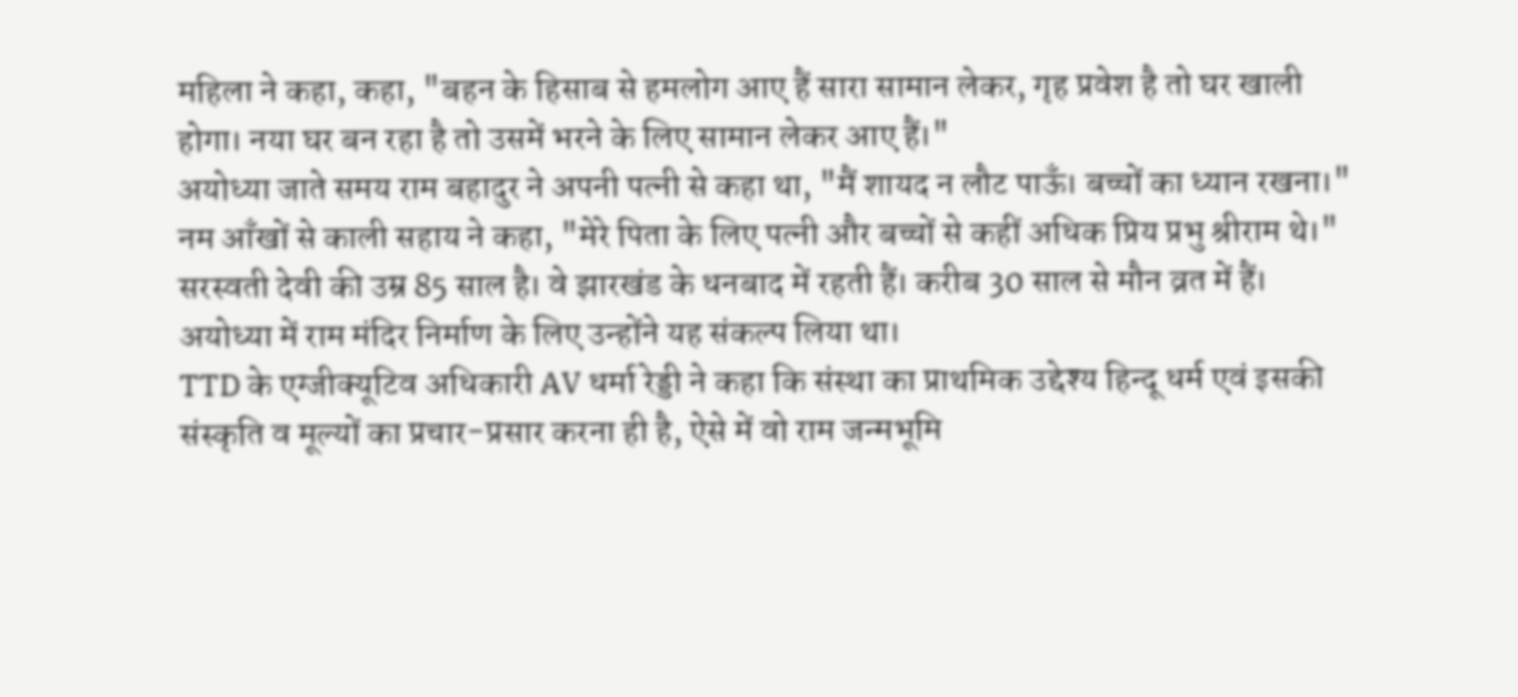महिला ने कहा, कहा, "बहन के हिसाब से हमलोग आए हैं सारा सामान लेकर, गृह प्रवेश है तो घर खाली होगा। नया घर बन रहा है तो उसमें भरने के लिए सामान लेकर आए हैं।"
अयोध्या जाते समय राम बहादुर ने अपनी पत्नी से कहा था, "मैं शायद न लौट पाऊँ। बच्चों का ध्यान रखना।" नम आँखों से काली सहाय ने कहा, "मेरे पिता के लिए पत्नी और बच्चों से कहीं अधिक प्रिय प्रभु श्रीराम थे।"
सरस्वती देवी की उम्र 85 साल है। वे झारखंड के धनबाद में रहती हैं। करीब 30 साल से मौन व्रत में हैं। अयोध्या में राम मंदिर निर्माण के लिए उन्होंने यह संकल्प लिया था।
TTD के एग्जीक्यूटिव अधिकारी AV धर्मा रेड्डी ने कहा कि संस्था का प्राथमिक उद्देश्य हिन्दू धर्म एवं इसकी संस्कृति व मूल्यों का प्रचार-प्रसार करना ही है, ऐसे में वो राम जन्मभूमि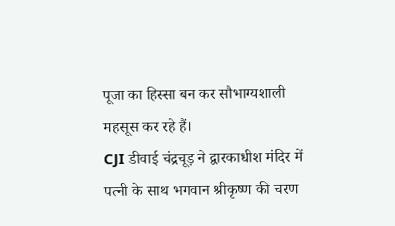पूजा का हिस्सा बन कर सौभाग्यशाली महसूस कर रहे हैं।
CJI डीवाई चंद्रचूड़ ने द्वारकाधीश मंदिर में पत्नी के साथ भगवान श्रीकृष्ण की चरण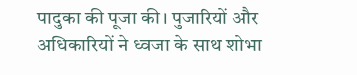पादुका की पूजा की। पुजारियों और अधिकारियों ने ध्वजा के साथ शोभा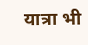यात्रा भी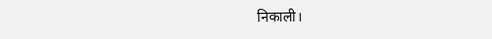निकाली।